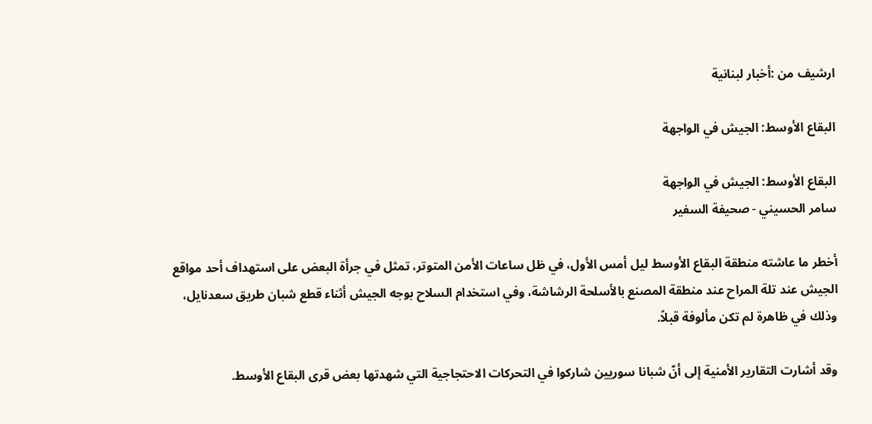ارشيف من :أخبار لبنانية

البقاع الأوسط: الجيش في الواجهة

البقاع الأوسط: الجيش في الواجهة
سامر الحسيني - صحيفة السفير

أخطر ما عاشته منطقة البقاع الأوسط ليل أمس الأول، في ظل ساعات الأمن المتوتر، تمثل في جرأة البعض على استهداف أحد مواقع الجيش عند تلة المراح عند منطقة المصنع بالأسلحة الرشاشة، وفي استخدام السلاح بوجه الجيش أثناء قطع شبان طريق سعدنايل، وذلك في ظاهرة لم تكن مألوفة قبلاً.

وقد أشارت التقارير الأمنية إلى أنّ شبانا سوريين شاركوا في التحركات الاحتجاجية التي شهدتها بعض قرى البقاع الأوسط.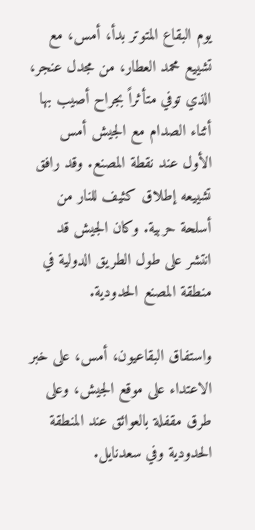يوم البقاع المتوتر بدأ، أمس، مع تشييع محمد العطار، من مجدل عنجر، الذي توفي متأثراً بجراح أصيب بها أثناء الصدام مع الجيش أمس الأول عند نقطة المصنع. وقد رافق تشييعه إطلاق كثيف للنار من أسلحة حربية. وكان الجيش قد انتشر على طول الطريق الدولية في منطقة المصنع الحدودية.

واستفاق البقاعيون، أمس، على خبر الاعتداء على موقع الجيش، وعلى طرق مقفلة بالعوائق عند المنطقة الحدودية وفي سعدنايل.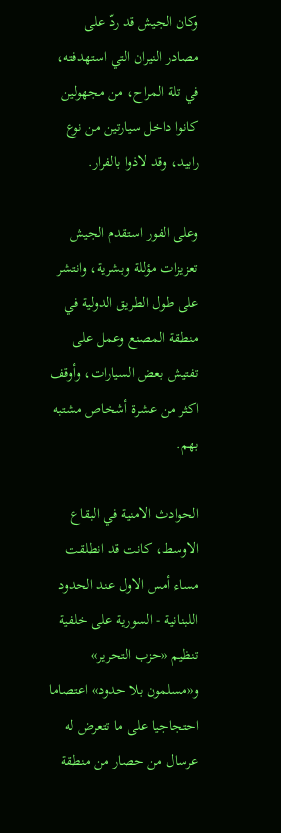وكان الجيش قد ردّ على مصادر النيران التي استهدفته، في تلة المراح، من مجهولين كانوا داخل سيارتين من نوع رابيد، وقد لاذوا بالفرار.

وعلى الفور استقدم الجيش تعزيزات مؤللة وبشرية، وانتشر على طول الطريق الدولية في منطقة المصنع وعمل على تفتيش بعض السيارات، وأوقف اكثر من عشرة أشخاص مشتبه بهم.

الحوادث الامنية في البقاع الاوسط، كانت قد انطلقت مساء أمس الاول عند الحدود اللبنانية - السورية على خلفية تنظيم «حزب التحرير» و«مسلمون بلا حدود» اعتصاما احتجاجيا على ما تتعرض له عرسال من حصار من منطقة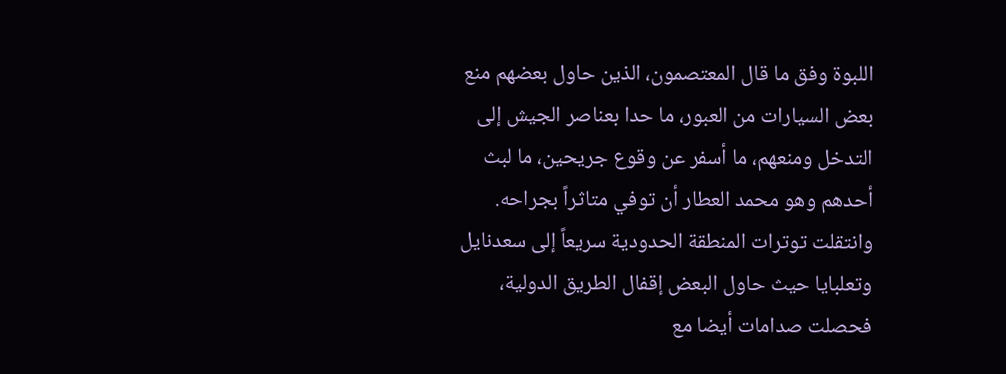اللبوة وفق ما قال المعتصمون، الذين حاول بعضهم منع بعض السيارات من العبور، ما حدا بعناصر الجيش إلى التدخل ومنعهم، ما أسفر عن وقوع جريحين، ما لبث أحدهم وهو محمد العطار أن توفي متاثراً بجراحه.
وانتقلت توترات المنطقة الحدودية سريعاً إلى سعدنايل وتعلبايا حيث حاول البعض إقفال الطريق الدولية، فحصلت صدامات أيضا مع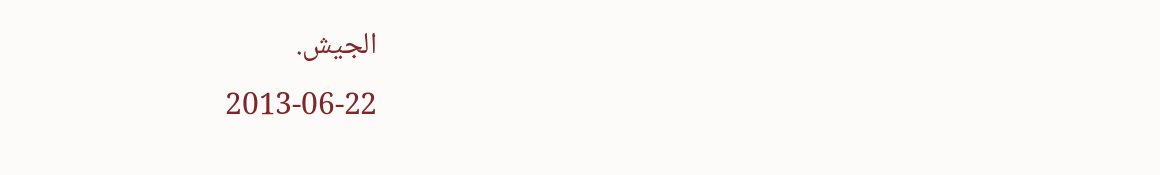الجيش.
2013-06-22